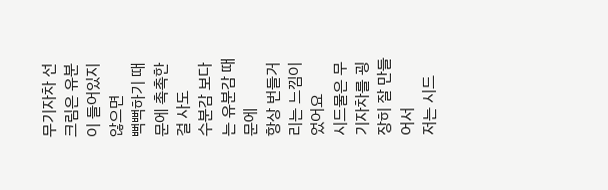무기자차 선크림은 유분이 들어있지 않으면
뻑뻑하기 때문에 촉촉한 걸 사도
수분감 보다는 유분감 때문에
항상 번들거리는 느낌이었어요
시드물은 무기자차를 굉장히 잘 만들어서
저는 시드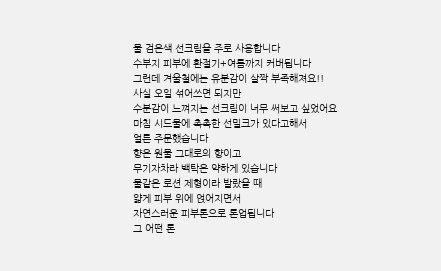물 검은색 선크림을 주로 사용합니다
수부지 피부에 환절기+여름까지 커버됩니다
그런데 겨울철에는 유분감이 살짝 부족해져요!!
사실 오일 섞어쓰면 되지만
수분감이 느껴지는 선크림이 너무 써보고 싶었어요
마침 시드물에 촉촉한 선밀크가 있다고해서
얼른 주문했습니다
향은 원물 그대로의 향이고
무기자차라 백탁은 약하게 있습니다
물같은 로션 제형이라 발랐을 때
얇게 피부 위에 얹어지면서
자연스러운 피부톤으로 톤업됩니다
그 어떤 톤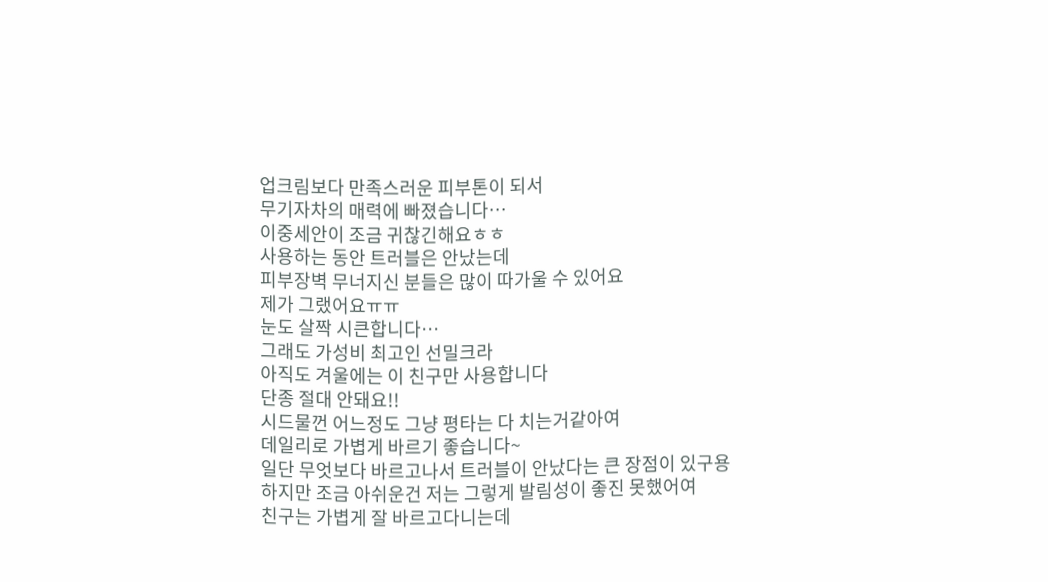업크림보다 만족스러운 피부톤이 되서
무기자차의 매력에 빠졌습니다…
이중세안이 조금 귀찮긴해요ㅎㅎ
사용하는 동안 트러블은 안났는데
피부장벽 무너지신 분들은 많이 따가울 수 있어요
제가 그랬어요ㅠㅠ
눈도 살짝 시큰합니다…
그래도 가성비 최고인 선밀크라
아직도 겨울에는 이 친구만 사용합니다
단종 절대 안돼요!!
시드물껀 어느정도 그냥 평타는 다 치는거같아여
데일리로 가볍게 바르기 좋습니다~
일단 무엇보다 바르고나서 트러블이 안났다는 큰 장점이 있구용
하지만 조금 아쉬운건 저는 그렇게 발림성이 좋진 못했어여
친구는 가볍게 잘 바르고다니는데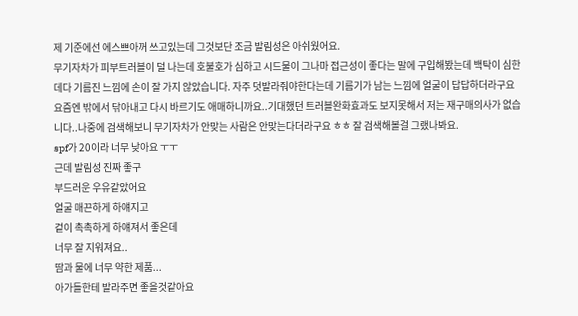제 기준에선 에스쁘아꺼 쓰고있는데 그것보단 조금 발림성은 아쉬웠어요.
무기자차가 피부트러블이 덜 나는데 호불호가 심하고 시드물이 그나마 접근성이 좋다는 말에 구입해봤는데 백탁이 심한데다 기름진 느낌에 손이 잘 가지 않았습니다. 자주 덧발라줘야한다는데 기름기가 남는 느낌에 얼굴이 답답하더라구요 요즘엔 밖에서 닦아내고 다시 바르기도 애매하니까요..기대했던 트러블완화효과도 보지못해서 저는 재구매의사가 없습니다..나중에 검색해보니 무기자차가 안맞는 사람은 안맞는다더라구요 ㅎㅎ 잘 검색해볼걸 그랬나봐요.
spf가 20이라 너무 낮아요 ㅜㅜ
근데 발림성 진짜 좋구
부드러운 우유같았어요
얼굴 매끈하게 하얘지고
겉이 촉촉하게 하얘져서 좋은데
너무 잘 지워져요..
땀과 물에 너무 약한 제품...
아가들한테 발라주면 좋을것같아요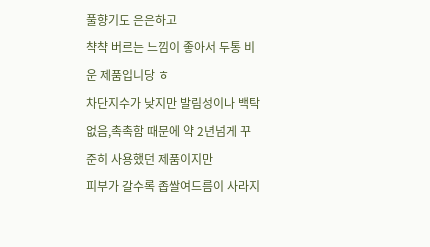풀향기도 은은하고
챡챡 버르는 느낌이 좋아서 두통 비운 제품입니당 ㅎ
차단지수가 낮지만 발림성이나 백탁없음,촉촉함 때문에 약 2년넘게 꾸준히 사용했던 제품이지만
피부가 갈수록 좁쌀여드름이 사라지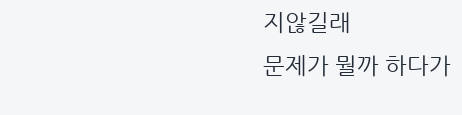지않길래
문제가 뭘까 하다가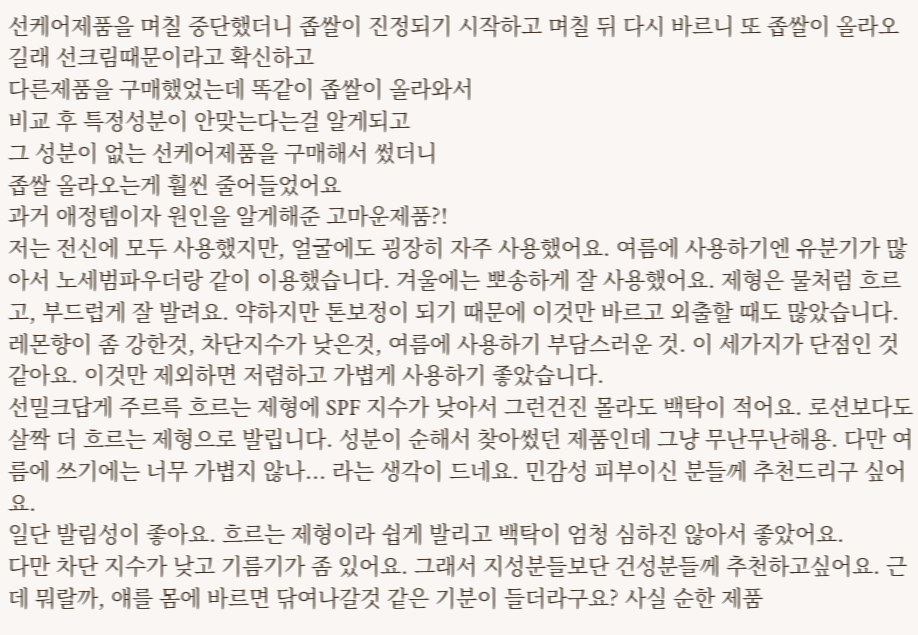선케어제품을 며칠 중단했더니 좁쌀이 진정되기 시작하고 며칠 뒤 다시 바르니 또 좁쌀이 올라오길래 선크림때문이라고 확신하고
다른제품을 구매했었는데 똑같이 좁쌀이 올라와서
비교 후 특정성분이 안맞는다는걸 알게되고
그 성분이 없는 선케어제품을 구매해서 썼더니
좁쌀 올라오는게 훨씬 줄어들었어요
과거 애정템이자 원인을 알게해준 고마운제품?!
저는 전신에 모두 사용했지만, 얼굴에도 굉장히 자주 사용했어요. 여름에 사용하기엔 유분기가 많아서 노세범파우더랑 같이 이용했습니다. 겨울에는 뽀송하게 잘 사용했어요. 제형은 물처럼 흐르고, 부드럽게 잘 발려요. 약하지만 톤보정이 되기 때문에 이것만 바르고 외출할 때도 많았습니다. 레몬향이 좀 강한것, 차단지수가 낮은것, 여름에 사용하기 부담스러운 것. 이 세가지가 단점인 것 같아요. 이것만 제외하면 저렴하고 가볍게 사용하기 좋았습니다.
선밀크답게 주르륵 흐르는 제형에 SPF 지수가 낮아서 그런건진 몰라도 백탁이 적어요. 로션보다도 살짝 더 흐르는 제형으로 발립니다. 성분이 순해서 찾아썼던 제품인데 그냥 무난무난해용. 다만 여름에 쓰기에는 너무 가볍지 않나... 라는 생각이 드네요. 민감성 피부이신 분들께 추천드리구 싶어요.
일단 발림성이 좋아요. 흐르는 제형이라 쉽게 발리고 백탁이 엄청 심하진 않아서 좋았어요.
다만 차단 지수가 낮고 기름기가 좀 있어요. 그래서 지성분들보단 건성분들께 추천하고싶어요. 근데 뭐랄까, 얘를 몸에 바르면 닦여나갈것 같은 기분이 들더라구요? 사실 순한 제품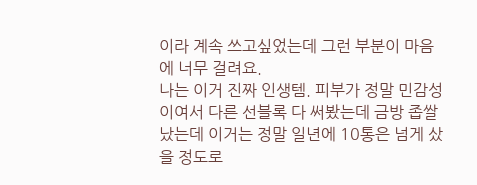이라 계속 쓰고싶었는데 그런 부분이 마음에 너무 걸려요.
나는 이거 진짜 인생템. 피부가 정말 민감성이여서 다른 선블록 다 써봤는데 금방 좁쌀났는데 이거는 정말 일년에 10통은 넘게 샀을 정도로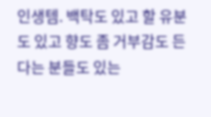인생템. 백탁도 있고 할 유분도 있고 향도 좀 거부감도 든다는 분들도 있는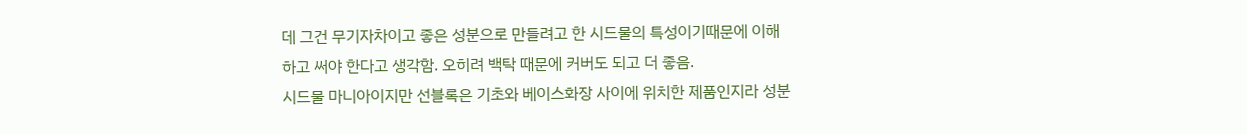데 그건 무기자차이고 좋은 성분으로 만들려고 한 시드물의 특성이기때문에 이해하고 써야 한다고 생각함. 오히려 백탁 때문에 커버도 되고 더 좋음.
시드물 마니아이지만 선블록은 기초와 베이스화장 사이에 위치한 제품인지라 성분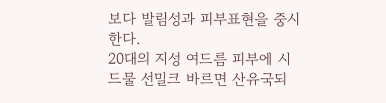보다 발림성과 피부표현을 중시한다.
20대의 지성 여드름 피부에 시드물 선밀크 바르면 산유국되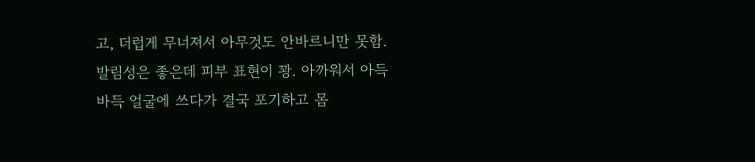고, 더럽게 무너져서 아무것도 안바르니만 못함. 발림성은 좋은데 피부 표현이 꽝. 아까워서 아득바득 얼굴에 쓰다가 결국 포기하고 몸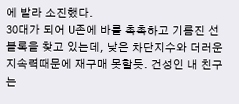에 발라 소진했다.
30대가 되어 U존에 바를 촉촉하고 기름진 선블록을 찾고 있는데, 낮은 차단지수와 더러운 지속력때문에 재구매 못할듯. 건성인 내 친구는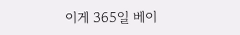이게 365일 베이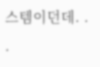스템이던데. . .